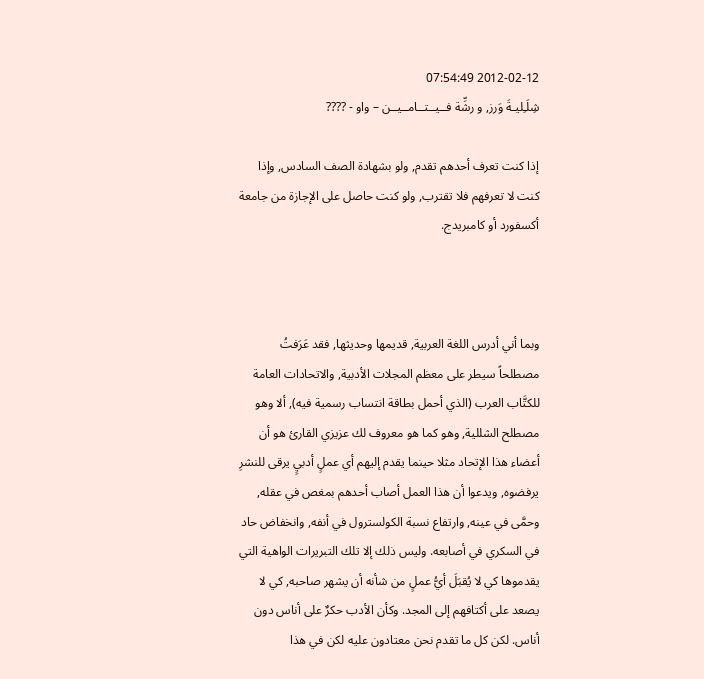2012-02-12 07:54:49
شِلَـِليـةَ وَرز, و رشِّة فــيــتــامــيــن – واو - ????

إذا كنت تعرف أحدهم تقدم, ولو بشهادة الصف السادس, وإذا كنت لا تعرفهم فلا تقترب, ولو كنت حاصل على الإجازة من جامعة أكسفورد أو كامبريدج.



وبما أني أدرس اللغة العربية, قديمها وحديثها, فقد عَرَفتُ مصطلحاً سيطر على معظم المجلات الأدبية, والاتحادات العامة للكتَّاب العرب (الذي أحمل بطاقة انتساب رسمية فيه), ألا وهو مصطلح الشللية, وهو كما هو معروف لك عزيزي القارئ هو أن أعضاء هذا الإتحاد مثلا حينما يقدم إليهم أي عملٍ أدبيٍ يرقى للنشرِ يرفضوه, ويدعوا أن هذا العمل أصاب أحدهم بمغص في عقله, وحمَّى في عينه, وارتفاع نسبة الكولسترول في أنفه, وانخفاض حاد في السكري في أصابعه. وليس ذلك إلا تلك التبريرات الواهية التي يقدموها كي لا يُقبَلَ أيُّ عملٍ من شأنه أن يشهر صاحبه, كي لا يصعد على أكتافهم إلى المجد. وكأن الأدب حكرٌ على أناس دون أناس. لكن كل ما تقدم نحن معتادون عليه لكن في هذا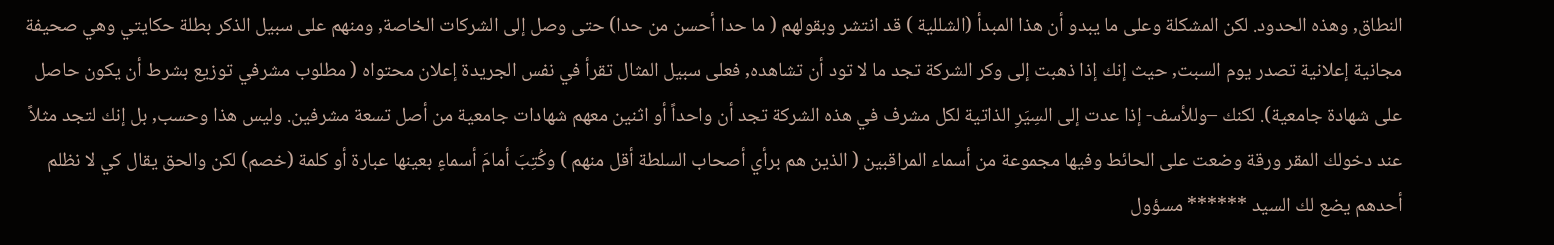النطاق, وهذه الحدود. لكن المشكلة وعلى ما يبدو أن هذا المبدأ (الشللية ) قد انتشر وبقولهم ( ما حدا أحسن من حدا) حتى وصل إلى الشركات الخاصة, ومنهم على سبيل الذكر بطلة حكايتي وهي صحيفة مجانية إعلانية تصدر يوم السبت, حيث إنك إذا ذهبت إلى وكر الشركة تجد ما لا تود أن تشاهده, فعلى سبيل المثال تقرأ في نفس الجريدة إعلان محتواه ( مطلوب مشرفي توزيع بشرط أن يكون حاصل على شهادة جامعية). لكنك –وللأسف- إذا عدت إلى السِيَرِ الذاتية لكل مشرف في هذه الشركة تجد أن واحداً أو اثنين معهم شهادات جامعية من أصل تسعة مشرفين. وليس هذا وحسب, بل إنك لتجد مثلاً عند دخولك المقر ورقة وضعت على الحائط وفيها مجموعة من أسماء المراقبين ( الذين هم برأي أصحاب السلطة أقل منهم ) وكُتِبَ أمامَ أسماءٍ بعينها عبارة أو كلمة (خصم) لكن والحق يقال كي لا نظلم أحدهم يضع لك السيد ****** مسؤول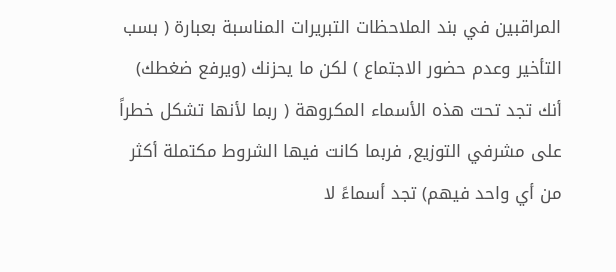المراقبين في بند الملاحظات التبريرات المناسبة بعبارة ( بسب التأخير وعدم حضور الاجتماع ) لكن ما يحزنك (ويرفع ضغطك) أنك تجد تحت هذه الأسماء المكروهة ( ربما لأنها تشكل خطراً على مشرفي التوزيع, فربما كانت فيها الشروط مكتملة أكثر من أي واحد فيهم) تجد أسماءً لا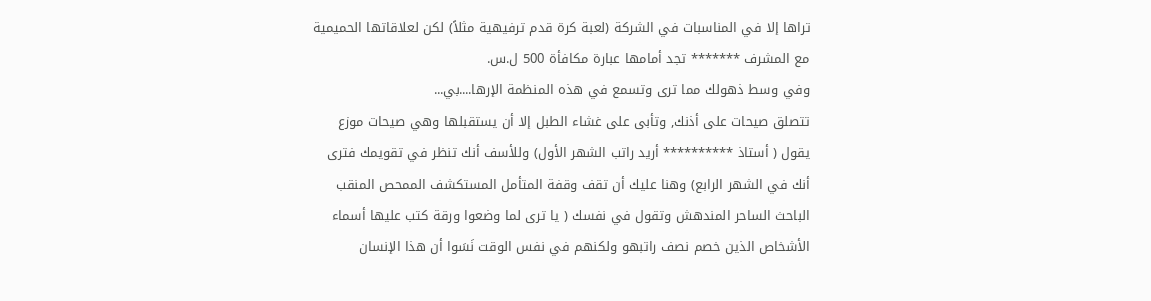تراها إلا في المناسبات في الشركة (لعبة كرة قدم ترفيهية مثلاً) لكن لعلاقاتها الحميمية مع المشرف ******* تجد أمامها عبارة مكافأة 500 ل.س.
وفي وسط ذهولك مما ترى وتسمع في هذه المنظمة الإرها....بي...
تتصلق صيحات على أذنك, وتأبى على غشاء الطبل إلا أن يستقبلها وهي صيحات موزع يقول ( أستاذ ********** أريد راتب الشهر الأول) وللأسف أنك تنظر في تقويمك فترى أنك في الشهر الرابع) وهنا عليك أن تقف وقفة المتأمل المستكشف الممحص المنقب الباحث الساحر المندهش وتقول في نفسك ( يا ترى لما وضعوا ورقة كتب عليها أسماء الأشخاص الذين خصم نصف راتبهو ولكنهم في نفس الوقت نَسَوا أن هذا الإنسان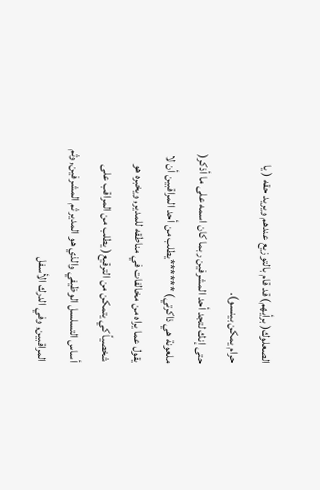الصعلوك( برأيهم) قد قام بالتوزيع عندهم ويريد حقه ( يا حرام يمكن بينسو).
حتى إنك لتجد أحد المشرفين ربما كان اسمه على ما أذكر( ملعونة هي ذاكرتي) ******يطلب من أحد المراقبين أن لا يقول عما يراه من مخالفات في مناطقه للمدير, ويخبره هو شخصياً كي يتمكن من الترقيع( يطلب من المراقب على أساس التسلسل الوظيفي والذي هو المدير ثم المشرفين, وثم المراقبين, وفي الدرك الأسفل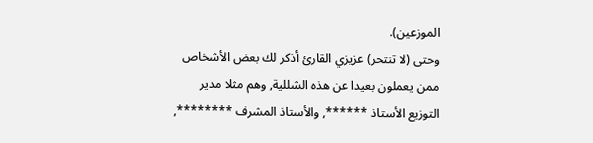الموزعين).
وحتى (لا تنتحر) عزيزي القارئ أذكر لك بعض الأشخاص ممن يعملون بعيدا عن هذه الشللية, وهم مثلا مدير التوزيع الأستاذ ******, والأستاذ المشرف ********,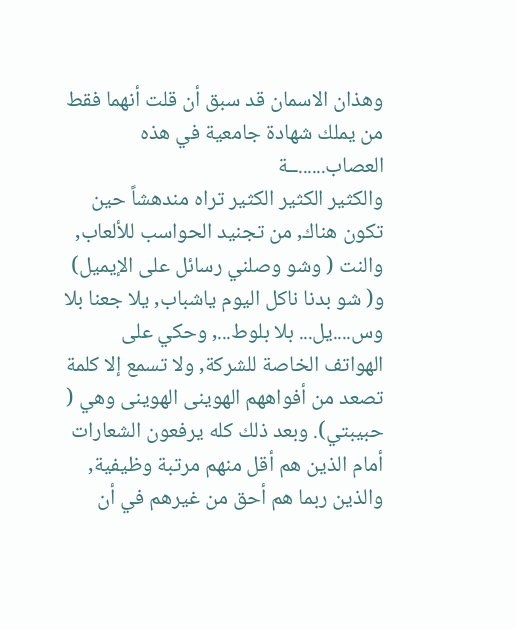وهذان الاسمان قد سبق أن قلت أنهما فقط من يملك شهادة جامعية في هذه العصاب......ــة
والكثير الكثير الكثير تراه مندهشاً حين تكون هناك, من تجنيد الحواسب للألعاب, والنت ( وشو وصلني رسائل على الإيميل) و( شو بدنا ناكل اليوم ياشباب, يلا جعنا بلا وس....يل... بلا بلوط..., وحكي على الهواتف الخاصة للشركة, ولا تسمع إلا كلمة تصعد من أفواههم الهوينى الهوينى وهي ( حبيبتي). وبعد ذلك كله يرفعون الشعارات أمام الذين هم أقل منهم مرتبة وظيفية, والذين ربما هم أحق من غيرهم في أن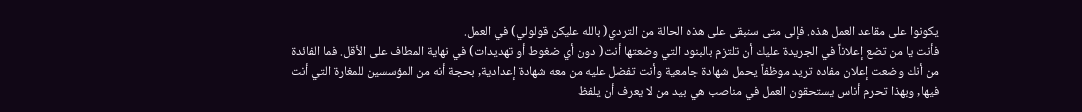يكونوا على مقاعد العمل هذه. فإلى متى سنبقى على هذه الحالة من التردي( بالله عليكن قولولي) في العمل.
فأنت يا من تضع إعلاناً في الجريدة عليك أن تلتزم بالبنود التي وضعتها أنت( دون أي ضغوط أو تهديدات) في نهاية المطاف على الأقل. فما الفائدة من أنك وضعت إعلان مفاده تريد موظفاً يحمل شهادة جامعية وأنت تفضل عليه من معه شهادة إعدادية, بحجة أنه من المؤسسين للمغارة التي أنت فيها, وبهذا تحرم أناس يستحقون العمل في مناصب هي بيد من لا يعرف أن يلفظ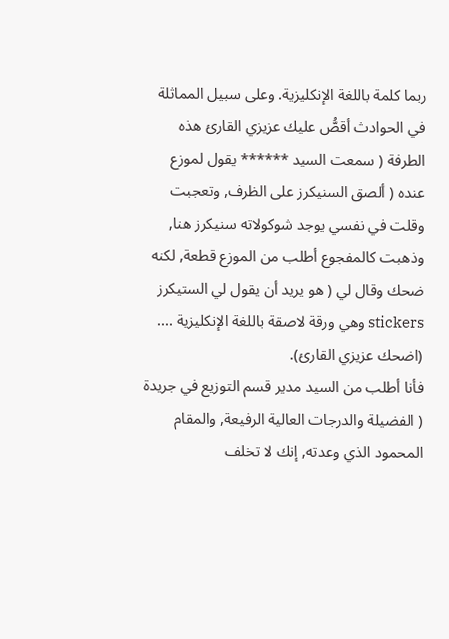ربما كلمة باللغة الإنكليزية. وعلى سبيل المماثلة في الحوادث أقصُّ عليك عزيزي القارئ هذه الطرفة ( سمعت السيد ****** يقول لموزع عنده ( ألصق السنيكرز على الظرف, وتعجبت وقلت في نفسي يوجد شوكولاته سنيكرز هنا, وذهبت كالمفجوع أطلب من الموزع قطعة, لكنه ضحك وقال لي ( هو يريد أن يقول لي الستيكرز stickers وهي ورقة لاصقة باللغة الإنكليزية ....
(اضحك عزيزي القارئ).
فأنا أطلب من السيد مدير قسم التوزيع في جريدة ( الفضيلة والدرجات العالية الرفيعة, والمقام المحمود الذي وعدته, إنك لا تخلف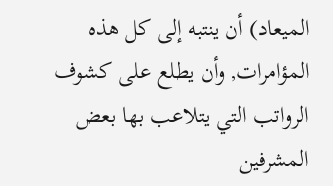الميعاد) أن ينتبه إلى كل هذه المؤامرات, وأن يطلع على كشوف الرواتب التي يتلاعب بها بعض المشرفين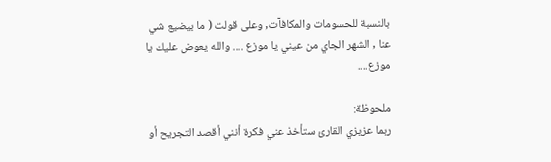بالنسبة للحسومات والمكافآت, وعلى قولت ( ما بيضيع شي عنا , الشهر الجاي من عيني يا موزع .... والله يعوض عليك يا موزع....

ملحوظة:
ربما عزيزي القارئ ستأخذ عني فكرة أنني أقصد التجريح أو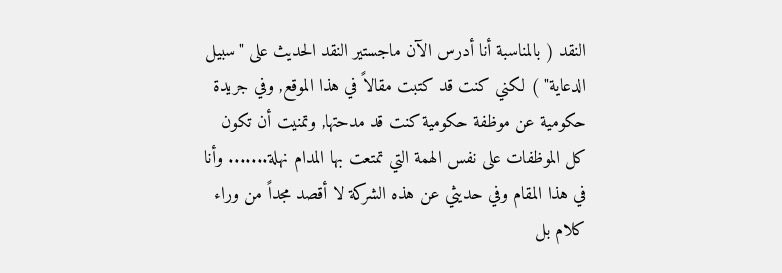النقد ( بالمناسبة أنا أدرس الآن ماجستير النقد الحديث على "سبيل الدعاية" ) لكني كنت قد كتبت مقالاً في هذا الموقع, وفي جريدة حكومية عن موظفة حكومية كنت قد مدحتها, وتمنيت أن تكون كل الموظفات على نفس الهمة التي تمتعت بها المدام نهلة....... وأنا في هذا المقام وفي حديثي عن هذه الشركة لا أقصد مجداً من وراء كلام بل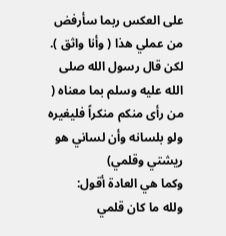على العكس ربما سأرفض من عملي هذا ( وأنا واثق ). لكن قال رسول الله صلى الله عليه وسلم بما معناه ( من رأى منكم منكراً فليغيره ولو بلسانه وأن لساني هو ريشتي وقلمي)
وكما هي العادة أقول:
ولله ما كان قلمي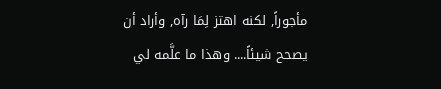مأجوراً, لكنه اهتز لِمَا رآه, وأراد أن يصحح شيئاً.... وهذا ما علَّمه لي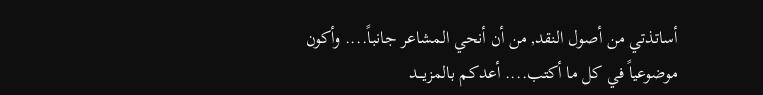أساتذتي من أصول النقد, من أن أنحي المشاعر جانباً.... وأكون موضوعياً في كل ما أكتب.... أعدكم بالمزيـــد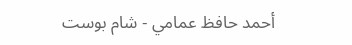أحمد حافظ عمامي - شام بوست